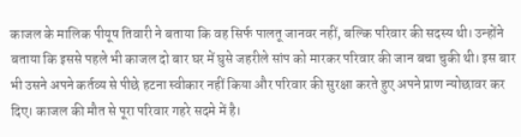काजल के मालिक पीयूष तिवारी ने बताया कि वह सिर्फ पालतू जानवर नहीं, बल्कि परिवार की सदस्य थी। उन्होंने बताया कि इससे पहले भी काजल दो बार घर में घुसे जहरीले सांप को मारकर परिवार की जान बचा चुकी थी। इस बार भी उसने अपने कर्तव्य से पीछे हटना स्वीकार नहीं किया और परिवार की सुरक्षा करते हुए अपने प्राण न्योछावर कर दिए। काजल की मौत से पूरा परिवार गहरे सदमे में है।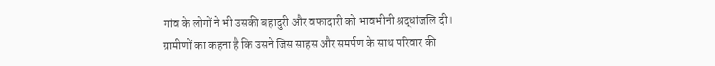गांव के लोगों ने भी उसकी बहादुरी और वफादारी को भावभीनी श्रद्धांजलि दी। ग्रामीणों का कहना है कि उसने जिस साहस और समर्पण के साथ परिवार की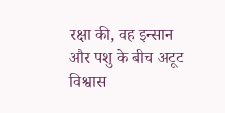रक्षा की, वह इन्सान और पशु के बीच अटूट विश्वास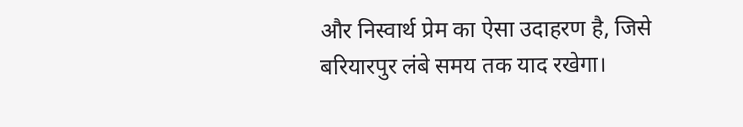और निस्वार्थ प्रेम का ऐसा उदाहरण है, जिसे बरियारपुर लंबे समय तक याद रखेगा।